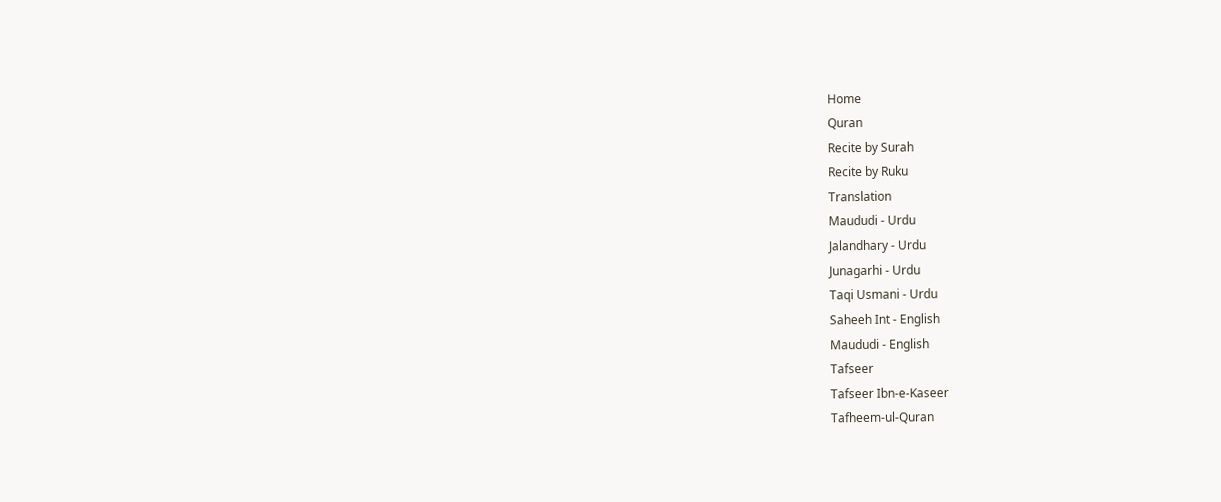Home
Quran
Recite by Surah
Recite by Ruku
Translation
Maududi - Urdu
Jalandhary - Urdu
Junagarhi - Urdu
Taqi Usmani - Urdu
Saheeh Int - English
Maududi - English
Tafseer
Tafseer Ibn-e-Kaseer
Tafheem-ul-Quran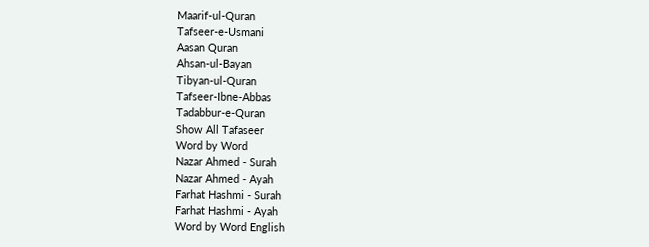Maarif-ul-Quran
Tafseer-e-Usmani
Aasan Quran
Ahsan-ul-Bayan
Tibyan-ul-Quran
Tafseer-Ibne-Abbas
Tadabbur-e-Quran
Show All Tafaseer
Word by Word
Nazar Ahmed - Surah
Nazar Ahmed - Ayah
Farhat Hashmi - Surah
Farhat Hashmi - Ayah
Word by Word English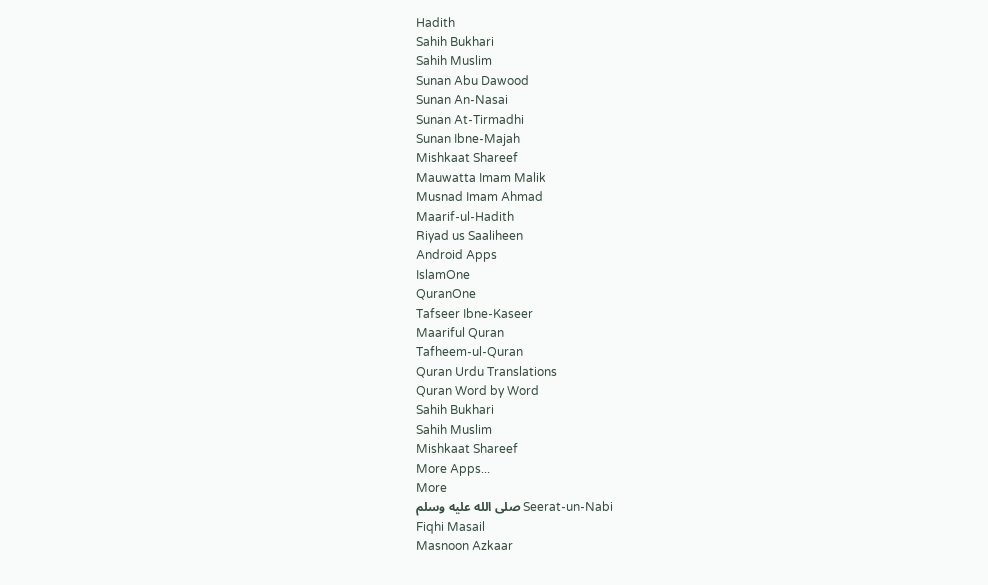Hadith
Sahih Bukhari
Sahih Muslim
Sunan Abu Dawood
Sunan An-Nasai
Sunan At-Tirmadhi
Sunan Ibne-Majah
Mishkaat Shareef
Mauwatta Imam Malik
Musnad Imam Ahmad
Maarif-ul-Hadith
Riyad us Saaliheen
Android Apps
IslamOne
QuranOne
Tafseer Ibne-Kaseer
Maariful Quran
Tafheem-ul-Quran
Quran Urdu Translations
Quran Word by Word
Sahih Bukhari
Sahih Muslim
Mishkaat Shareef
More Apps...
More
Seerat-un-Nabi صلى الله عليه وسلم
Fiqhi Masail
Masnoon Azkaar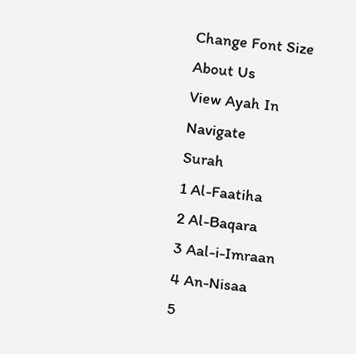Change Font Size
About Us
View Ayah In
Navigate
Surah
1 Al-Faatiha
2 Al-Baqara
3 Aal-i-Imraan
4 An-Nisaa
5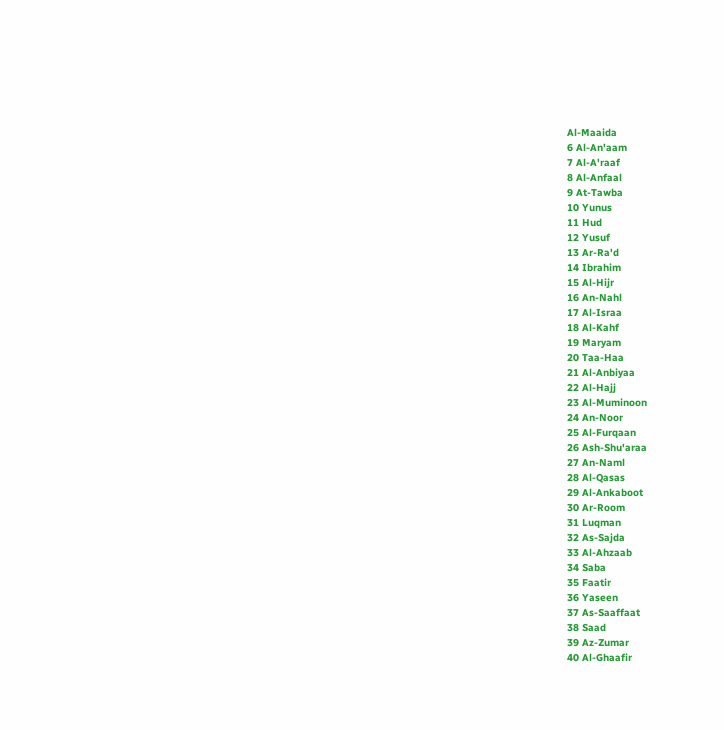Al-Maaida
6 Al-An'aam
7 Al-A'raaf
8 Al-Anfaal
9 At-Tawba
10 Yunus
11 Hud
12 Yusuf
13 Ar-Ra'd
14 Ibrahim
15 Al-Hijr
16 An-Nahl
17 Al-Israa
18 Al-Kahf
19 Maryam
20 Taa-Haa
21 Al-Anbiyaa
22 Al-Hajj
23 Al-Muminoon
24 An-Noor
25 Al-Furqaan
26 Ash-Shu'araa
27 An-Naml
28 Al-Qasas
29 Al-Ankaboot
30 Ar-Room
31 Luqman
32 As-Sajda
33 Al-Ahzaab
34 Saba
35 Faatir
36 Yaseen
37 As-Saaffaat
38 Saad
39 Az-Zumar
40 Al-Ghaafir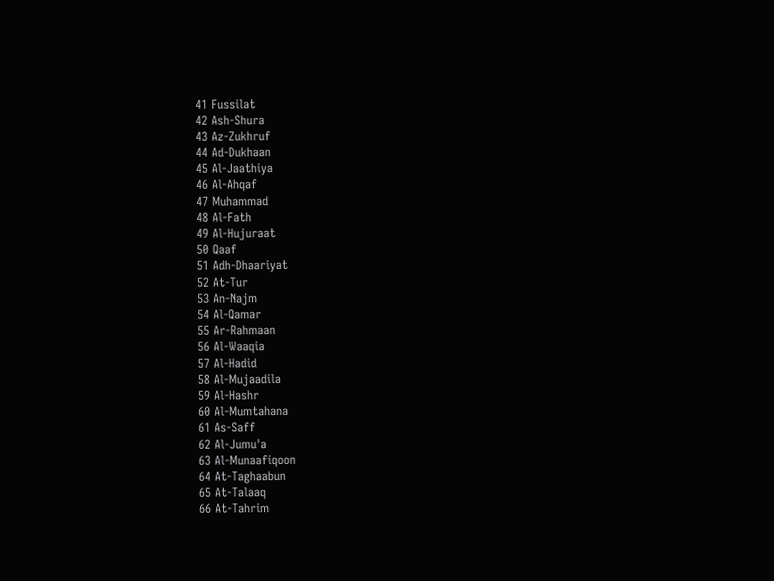41 Fussilat
42 Ash-Shura
43 Az-Zukhruf
44 Ad-Dukhaan
45 Al-Jaathiya
46 Al-Ahqaf
47 Muhammad
48 Al-Fath
49 Al-Hujuraat
50 Qaaf
51 Adh-Dhaariyat
52 At-Tur
53 An-Najm
54 Al-Qamar
55 Ar-Rahmaan
56 Al-Waaqia
57 Al-Hadid
58 Al-Mujaadila
59 Al-Hashr
60 Al-Mumtahana
61 As-Saff
62 Al-Jumu'a
63 Al-Munaafiqoon
64 At-Taghaabun
65 At-Talaaq
66 At-Tahrim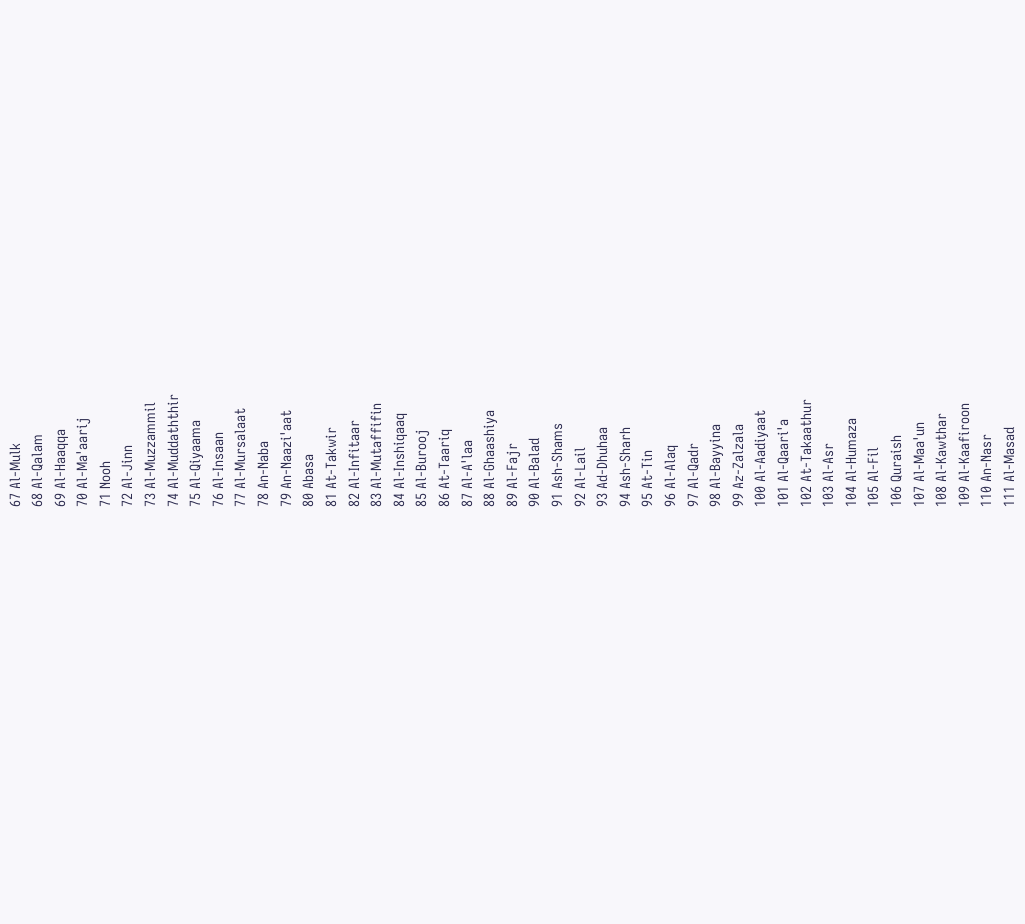67 Al-Mulk
68 Al-Qalam
69 Al-Haaqqa
70 Al-Ma'aarij
71 Nooh
72 Al-Jinn
73 Al-Muzzammil
74 Al-Muddaththir
75 Al-Qiyaama
76 Al-Insaan
77 Al-Mursalaat
78 An-Naba
79 An-Naazi'aat
80 Abasa
81 At-Takwir
82 Al-Infitaar
83 Al-Mutaffifin
84 Al-Inshiqaaq
85 Al-Burooj
86 At-Taariq
87 Al-A'laa
88 Al-Ghaashiya
89 Al-Fajr
90 Al-Balad
91 Ash-Shams
92 Al-Lail
93 Ad-Dhuhaa
94 Ash-Sharh
95 At-Tin
96 Al-Alaq
97 Al-Qadr
98 Al-Bayyina
99 Az-Zalzala
100 Al-Aadiyaat
101 Al-Qaari'a
102 At-Takaathur
103 Al-Asr
104 Al-Humaza
105 Al-Fil
106 Quraish
107 Al-Maa'un
108 Al-Kawthar
109 Al-Kaafiroon
110 An-Nasr
111 Al-Masad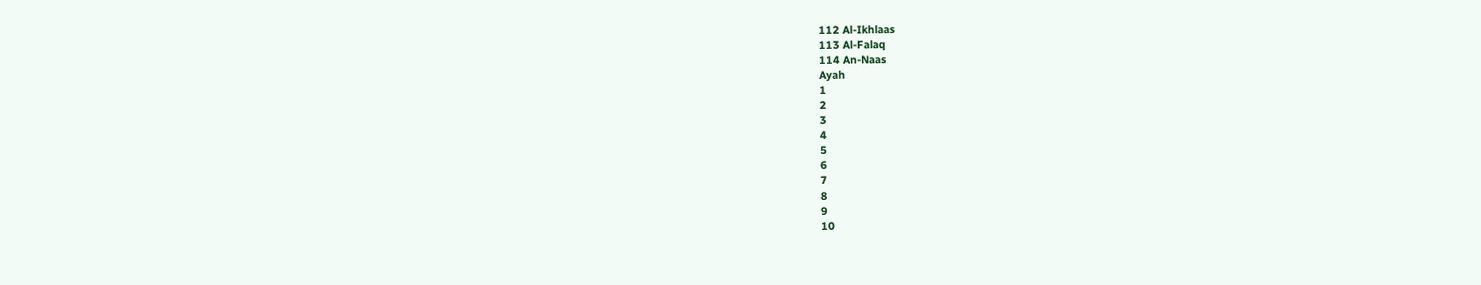112 Al-Ikhlaas
113 Al-Falaq
114 An-Naas
Ayah
1
2
3
4
5
6
7
8
9
10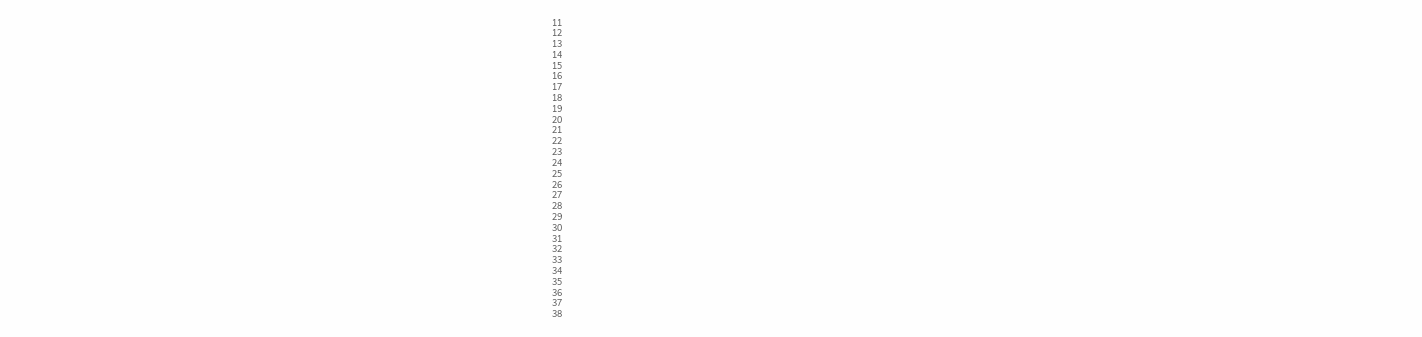11
12
13
14
15
16
17
18
19
20
21
22
23
24
25
26
27
28
29
30
31
32
33
34
35
36
37
38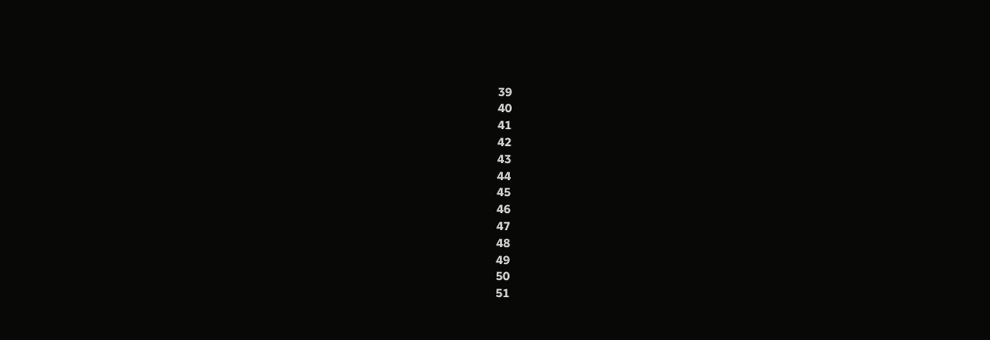39
40
41
42
43
44
45
46
47
48
49
50
51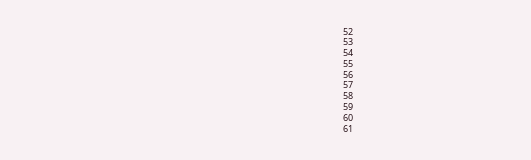52
53
54
55
56
57
58
59
60
61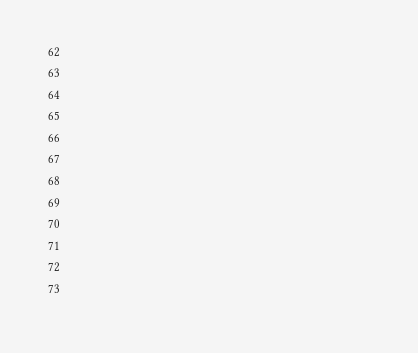62
63
64
65
66
67
68
69
70
71
72
73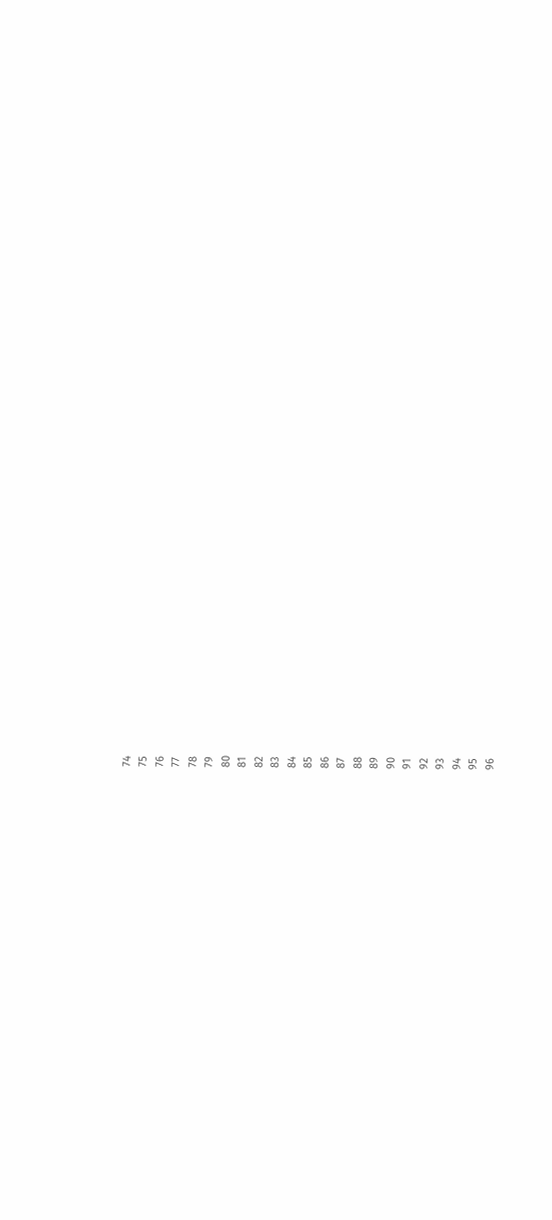74
75
76
77
78
79
80
81
82
83
84
85
86
87
88
89
90
91
92
93
94
95
96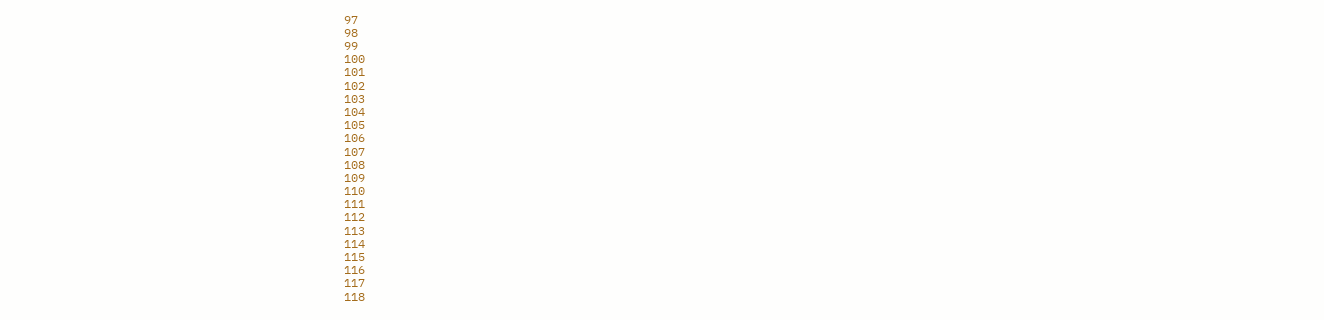97
98
99
100
101
102
103
104
105
106
107
108
109
110
111
112
113
114
115
116
117
118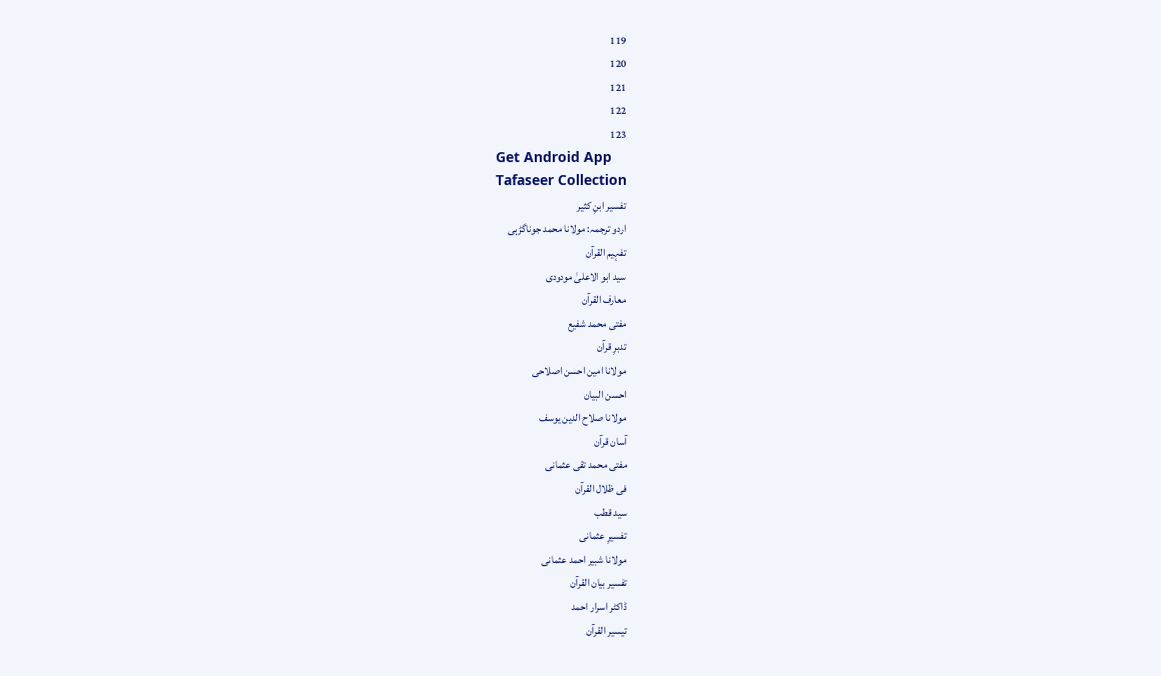119
120
121
122
123
Get Android App
Tafaseer Collection
تفسیر ابنِ کثیر
اردو ترجمہ: مولانا محمد جوناگڑہی
تفہیم القرآن
سید ابو الاعلیٰ مودودی
معارف القرآن
مفتی محمد شفیع
تدبرِ قرآن
مولانا امین احسن اصلاحی
احسن البیان
مولانا صلاح الدین یوسف
آسان قرآن
مفتی محمد تقی عثمانی
فی ظلال القرآن
سید قطب
تفسیرِ عثمانی
مولانا شبیر احمد عثمانی
تفسیر بیان القرآن
ڈاکٹر اسرار احمد
تیسیر القرآن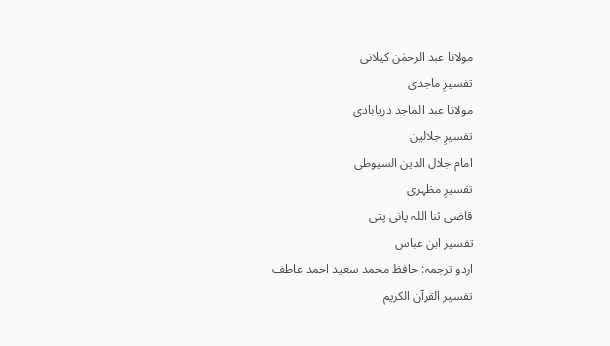مولانا عبد الرحمٰن کیلانی
تفسیرِ ماجدی
مولانا عبد الماجد دریابادی
تفسیرِ جلالین
امام جلال الدین السیوطی
تفسیرِ مظہری
قاضی ثنا اللہ پانی پتی
تفسیر ابن عباس
اردو ترجمہ: حافظ محمد سعید احمد عاطف
تفسیر القرآن الکریم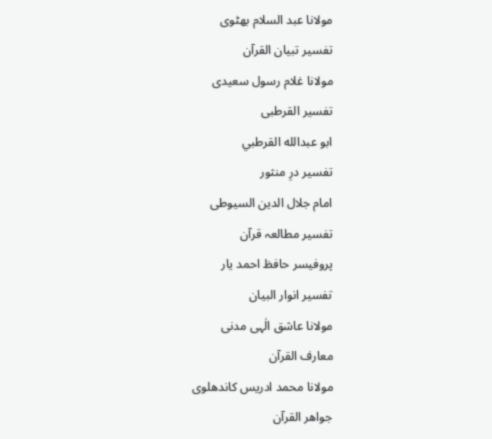مولانا عبد السلام بھٹوی
تفسیر تبیان القرآن
مولانا غلام رسول سعیدی
تفسیر القرطبی
ابو عبدالله القرطبي
تفسیر درِ منثور
امام جلال الدین السیوطی
تفسیر مطالعہ قرآن
پروفیسر حافظ احمد یار
تفسیر انوار البیان
مولانا عاشق الٰہی مدنی
معارف القرآن
مولانا محمد ادریس کاندھلوی
جواھر القرآن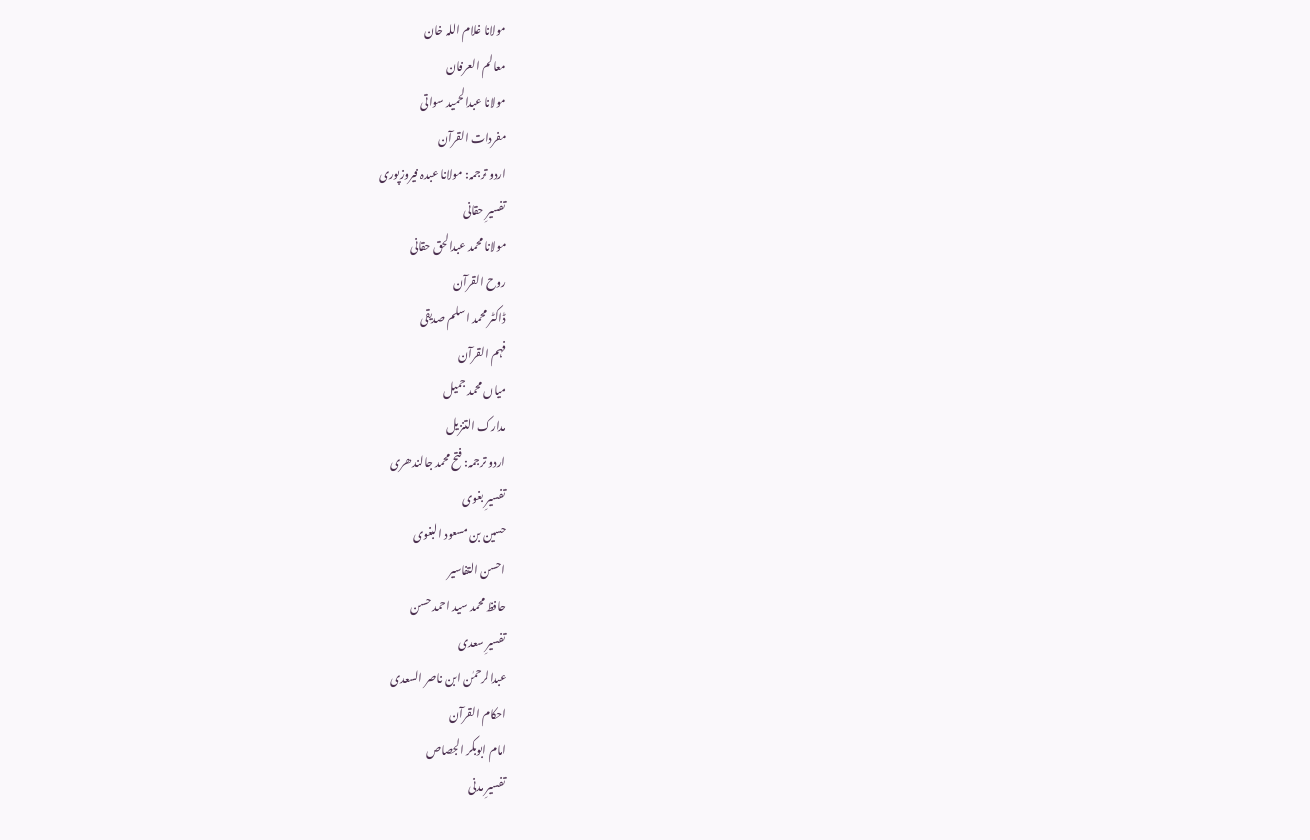مولانا غلام اللہ خان
معالم العرفان
مولانا عبدالحمید سواتی
مفردات القرآن
اردو ترجمہ: مولانا عبدہ فیروزپوری
تفسیرِ حقانی
مولانا محمد عبدالحق حقانی
روح القرآن
ڈاکٹر محمد اسلم صدیقی
فہم القرآن
میاں محمد جمیل
مدارک التنزیل
اردو ترجمہ: فتح محمد جالندھری
تفسیرِ بغوی
حسین بن مسعود البغوی
احسن التفاسیر
حافظ محمد سید احمد حسن
تفسیرِ سعدی
عبدالرحمٰن ابن ناصر السعدی
احکام القرآن
امام ابوبکر الجصاص
تفسیرِ مدنی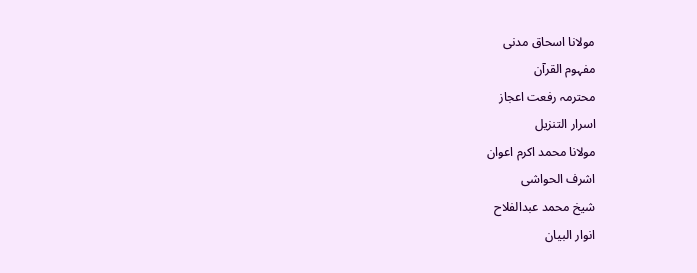مولانا اسحاق مدنی
مفہوم القرآن
محترمہ رفعت اعجاز
اسرار التنزیل
مولانا محمد اکرم اعوان
اشرف الحواشی
شیخ محمد عبدالفلاح
انوار البیان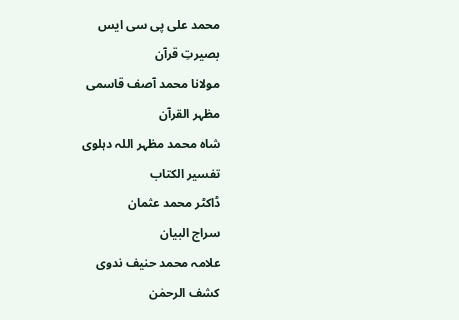محمد علی پی سی ایس
بصیرتِ قرآن
مولانا محمد آصف قاسمی
مظہر القرآن
شاہ محمد مظہر اللہ دہلوی
تفسیر الکتاب
ڈاکٹر محمد عثمان
سراج البیان
علامہ محمد حنیف ندوی
کشف الرحمٰن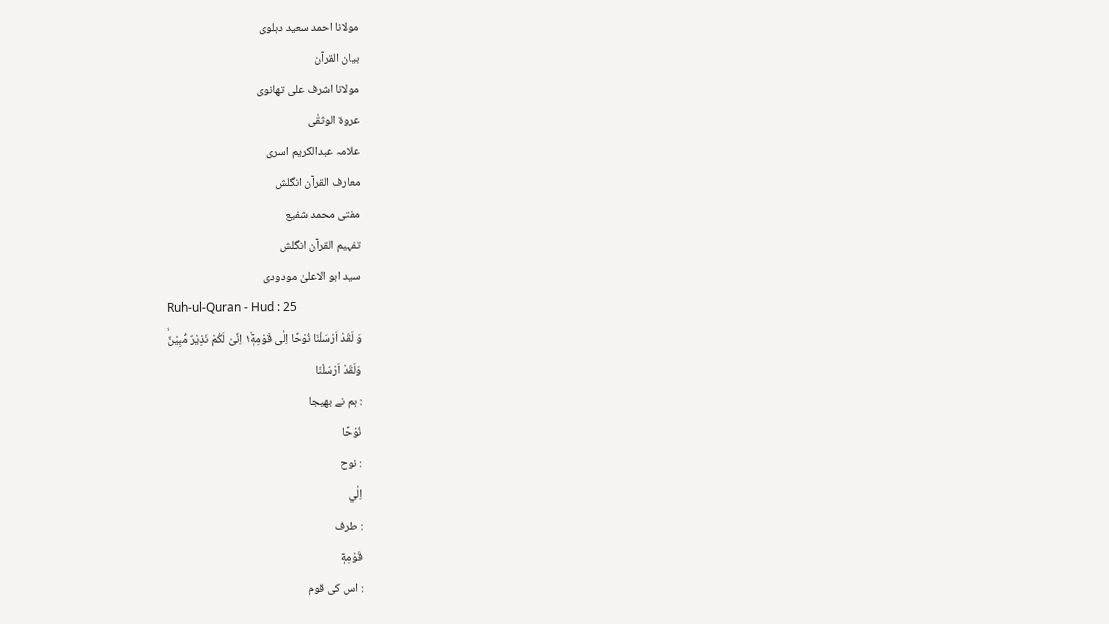مولانا احمد سعید دہلوی
بیان القرآن
مولانا اشرف علی تھانوی
عروۃ الوثقٰی
علامہ عبدالکریم اسری
معارف القرآن انگلش
مفتی محمد شفیع
تفہیم القرآن انگلش
سید ابو الاعلیٰ مودودی
Ruh-ul-Quran - Hud : 25
وَ لَقَدْ اَرْسَلْنَا نُوْحًا اِلٰى قَوْمِهٖۤ١٘ اِنِّیْ لَكُمْ نَذِیْرٌ مُّبِیْنٌۙ
وَلَقَدْ اَرْسَلْنَا
: ہم نے بھیجا
نُوْحًا
: نوح
اِلٰي
: طرف
قَوْمِهٖٓ
: اس کی قوم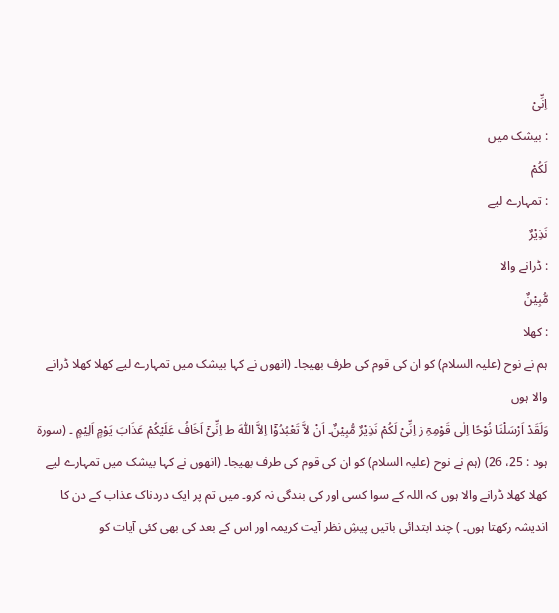اِنِّىْ
: بیشک میں
لَكُمْ
: تمہارے لیے
نَذِيْرٌ
: ڈرانے والا
مُّبِيْنٌ
: کھلا
ہم نے نوح (علیہ السلام) کو ان کی قوم کی طرف بھیجا۔ (انھوں نے کہا بیشک میں تمہارے لیے کھلا کھلا ڈرانے والا ہوں
وَلَقَدْ اَرْسَلْنَا نُوْحًا اِلٰی قَوْمِہِٓ ز اِنِّیْ لَکُمْ نَذِیْرٌ مُّبِیْنٌ۔ اَنْ لاَّ تَعْبُدُوْٓا اِلاَّ اللّٰہَ ط اِنِّیْٓ اَخَافُ عَلَیْکُمْ عَذَابَ یَوْمٍ اَلِیْمٍ ۔ (سورۃ ہود : 25، 26) (ہم نے نوح (علیہ السلام) کو ان کی قوم کی طرف بھیجا۔ (انھوں نے کہا بیشک میں تمہارے لیے کھلا کھلا ڈرانے والا ہوں کہ اللہ کے سوا کسی اور کی بندگی نہ کرو۔ میں تم پر ایک دردناک عذاب کے دن کا اندیشہ رکھتا ہوں۔ ) چند ابتدائی باتیں پیشِ نظر آیت کریمہ اور اس کے بعد کی بھی کئی آیات کو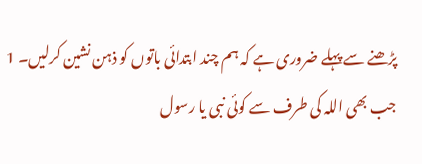پڑھنے سے پہلے ضروری ہے کہ ہم چند ابتدائی باتوں کو ذہن نشین کرلیں۔ 1 جب بھی اللہ کی طرف سے کوئی نبی یا رسول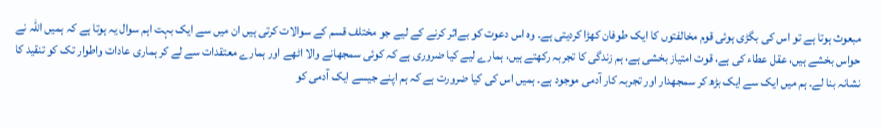مبعوث ہوتا ہے تو اس کی بگڑی ہوئی قوم مخالفتوں کا ایک طوفان کھڑا کردیتی ہے۔ وہ اس دعوت کو بےاثر کرنے کے لیے جو مختلف قسم کے سوالات کرتی ہیں ان میں سے ایک بہت اہم سوال یہ ہوتا ہے کہ ہمیں اللہ نے حواس بخشے ہیں، عقل عطاء کی ہے، قوت امتیاز بخشی ہے، ہم زندگی کا تجربہ رکھتے ہیں، ہمارے لیے کیا ضروری ہے کہ کوئی سمجھانے والا اٹھے اور ہمارے معتقدات سے لے کر ہماری عادات واطوار تک کو تنقید کا نشانہ بنا لے۔ ہم میں ایک سے ایک بڑھ کر سمجھدار اور تجربہ کار آدمی موجود ہے۔ ہمیں اس کی کیا ضرورت ہے کہ ہم اپنے جیسے ایک آدمی کو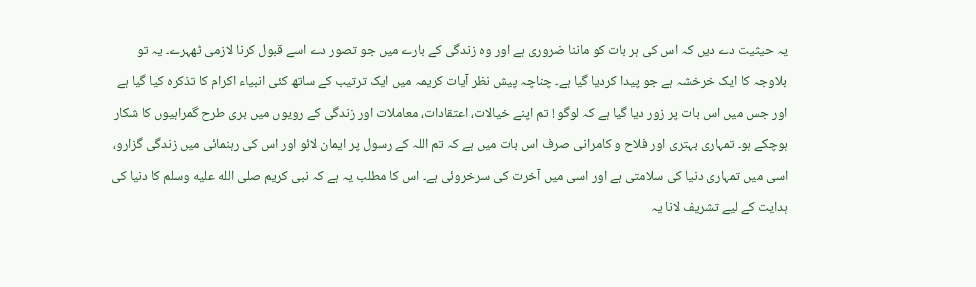یہ حیثیت دے دیں کہ اس کی ہر بات کو ماننا ضروری ہے اور وہ زندگی کے بارے میں جو تصور دے اسے قبول کرنا لازمی ٹھہرے۔ یہ تو بلاوجہ کا ایک خرخشہ ہے جو پیدا کردیا گیا ہے۔ چناچہ پیش نظر آیات کریمہ میں ایک ترتیب کے ساتھ کئی انبیاء اکرام کا تذکرہ کیا گیا ہے اور جس میں اس بات پر زور دیا گیا ہے کہ لوگو ! تم اپنے خیالات، اعتقادات، معاملات اور زندگی کے رویوں میں بری طرح گمراہیوں کا شکار ہوچکے ہو۔ تمہاری بہتری اور فلاح و کامرانی صرف اس بات میں ہے کہ تم اللہ کے رسول پر ایمان لائو اور اس کی رہنمائی میں زندگی گزارو، اسی میں تمہاری دنیا کی سلامتی ہے اور اسی میں آخرت کی سرخروئی ہے۔ اس کا مطلب یہ ہے کہ نبی کریم صلى الله عليه وسلم کا دنیا کی ہدایت کے لیے تشریف لانا یہ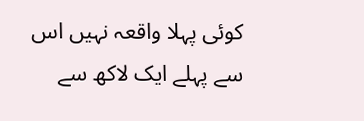کوئی پہلا واقعہ نہیں اس سے پہلے ایک لاکھ سے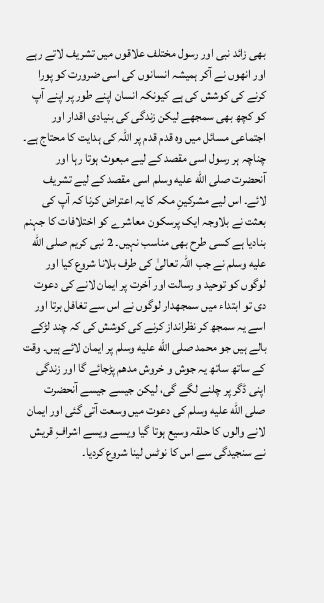بھی زائد نبی اور رسول مختلف علاقوں میں تشریف لاتے رہے اور انھوں نے آکر ہمیشہ انسانوں کی اسی ضرورت کو پورا کرنے کی کوشش کی ہے کیونکہ انسان اپنے طور پر اپنے آپ کو کچھ بھی سمجھے لیکن زندگی کی بنیادی اقدار اور اجتماعی مسائل میں وہ قدم قدم پر اللہ کی ہدایت کا محتاج ہے۔ چناچہ ہر رسول اسی مقصد کے لیے مبعوث ہوتا رہا اور آنحضرت صلى الله عليه وسلم اسی مقصد کے لیے تشریف لائے۔ اس لیے مشرکینِ مکہ کا یہ اعتراض کرنا کہ آپ کی بعثت نے بلاوجہ ایک پرسکون معاشرے کو اختلافات کا جہنم بنادیا ہے کسی طرح بھی مناسب نہیں۔ 2 نبی کریم صلى الله عليه وسلم نے جب اللہ تعالیٰ کی طرف بلانا شروع کیا اور لوگوں کو توحید و رسالت اور آخرت پر ایمان لانے کی دعوت دی تو ابتداء میں سمجھدار لوگوں نے اس سے تغافل برتا اور اسے یہ سمجھ کر نظرانداز کرنے کی کوشش کی کہ چند لڑکے بالے ہیں جو محمد صلى الله عليه وسلم پر ایمان لائے ہیں۔ وقت کے ساتھ ساتھ یہ جوش و خروش مدھم پڑجائے گا اور زندگی اپنی ڈگر پر چلنے لگے گی، لیکن جیسے جیسے آنحضرت صلى الله عليه وسلم کی دعوت میں وسعت آتی گئی اور ایمان لانے والوں کا حلقہ وسیع ہوتا گیا ویسے ویسے اشرافِ قریش نے سنجیدگی سے اس کا نوٹس لینا شروع کردیا۔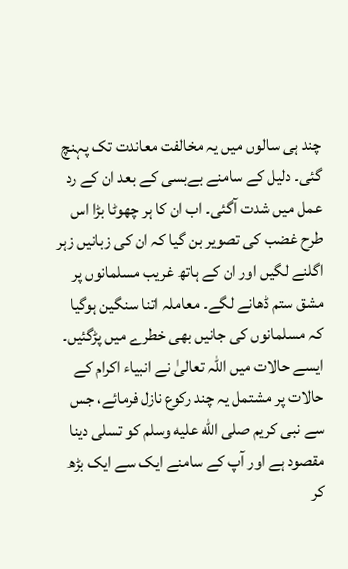چند ہی سالوں میں یہ مخالفت معاندت تک پہنچ گئی۔ دلیل کے سامنے بےبسی کے بعد ان کے رد عمل میں شدت آگئی۔ اب ان کا ہر چھوٹا بڑا اس طرح غضب کی تصویر بن گیا کہ ان کی زبانیں زہر اگلنے لگیں اور ان کے ہاتھ غریب مسلمانوں پر مشق ستم ڈھانے لگے۔ معاملہ اتنا سنگین ہوگیا کہ مسلمانوں کی جانیں بھی خطرے میں پڑگئیں۔ ایسے حالات میں اللہ تعالیٰ نے انبیاء اکرام کے حالات پر مشتمل یہ چند رکوع نازل فرمائے، جس سے نبی کریم صلى الله عليه وسلم کو تسلی دینا مقصود ہے اور آپ کے سامنے ایک سے ایک بڑھ کر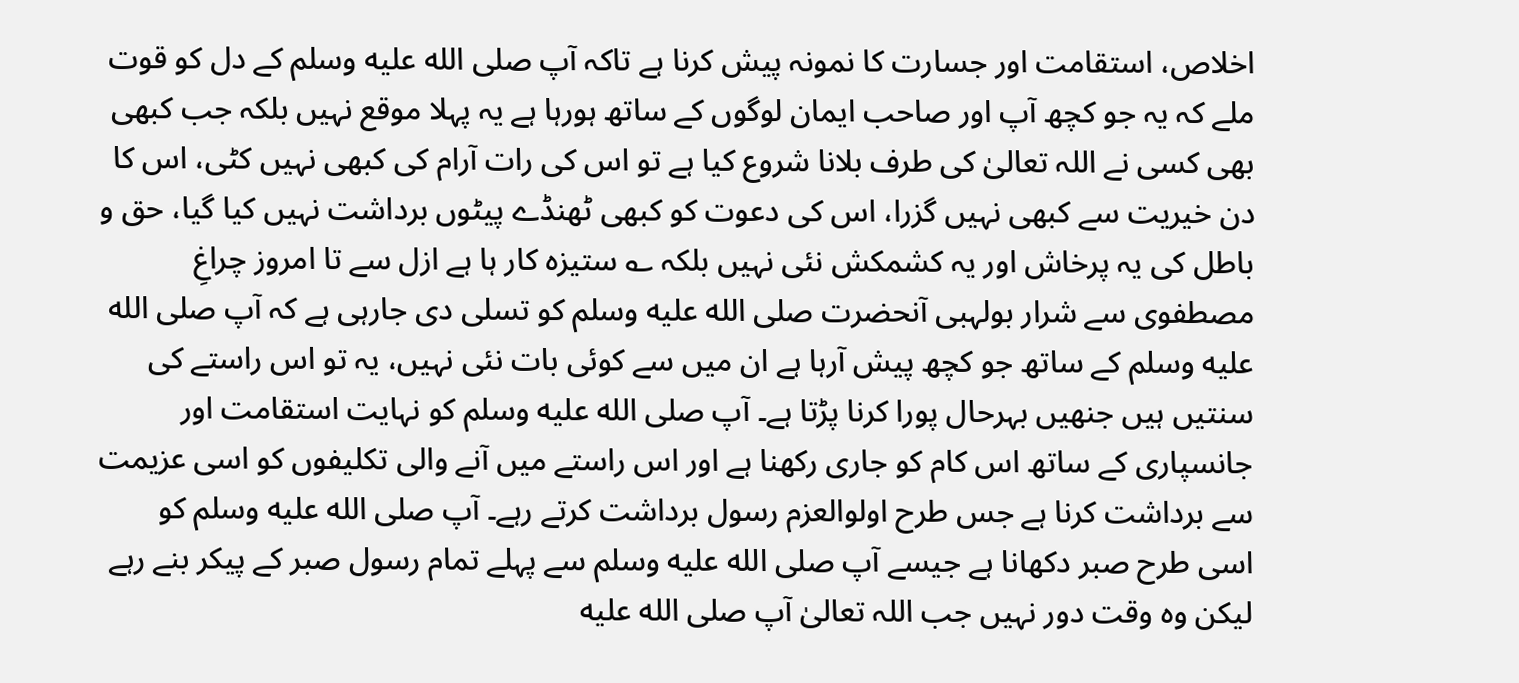اخلاص، استقامت اور جسارت کا نمونہ پیش کرنا ہے تاکہ آپ صلى الله عليه وسلم کے دل کو قوت ملے کہ یہ جو کچھ آپ اور صاحب ایمان لوگوں کے ساتھ ہورہا ہے یہ پہلا موقع نہیں بلکہ جب کبھی بھی کسی نے اللہ تعالیٰ کی طرف بلانا شروع کیا ہے تو اس کی رات آرام کی کبھی نہیں کٹی، اس کا دن خیریت سے کبھی نہیں گزرا، اس کی دعوت کو کبھی ٹھنڈے پیٹوں برداشت نہیں کیا گیا، حق و باطل کی یہ پرخاش اور یہ کشمکش نئی نہیں بلکہ ؎ ستیزہ کار ہا ہے ازل سے تا امروز چراغِ مصطفوی سے شرار بولہبی آنحضرت صلى الله عليه وسلم کو تسلی دی جارہی ہے کہ آپ صلى الله عليه وسلم کے ساتھ جو کچھ پیش آرہا ہے ان میں سے کوئی بات نئی نہیں، یہ تو اس راستے کی سنتیں ہیں جنھیں بہرحال پورا کرنا پڑتا ہے۔ آپ صلى الله عليه وسلم کو نہایت استقامت اور جانسپاری کے ساتھ اس کام کو جاری رکھنا ہے اور اس راستے میں آنے والی تکلیفوں کو اسی عزیمت سے برداشت کرنا ہے جس طرح اولوالعزم رسول برداشت کرتے رہے۔ آپ صلى الله عليه وسلم کو اسی طرح صبر دکھانا ہے جیسے آپ صلى الله عليه وسلم سے پہلے تمام رسول صبر کے پیکر بنے رہے لیکن وہ وقت دور نہیں جب اللہ تعالیٰ آپ صلى الله عليه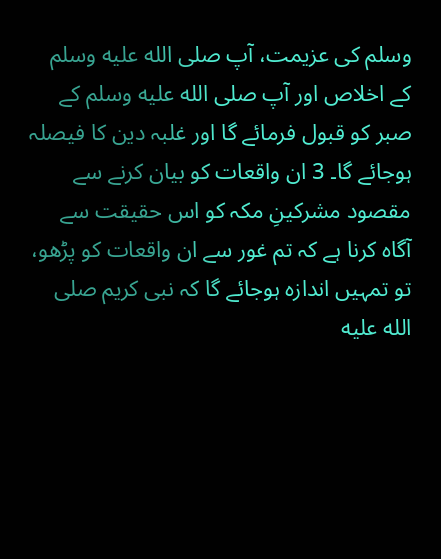وسلم کی عزیمت، آپ صلى الله عليه وسلم کے اخلاص اور آپ صلى الله عليه وسلم کے صبر کو قبول فرمائے گا اور غلبہ دین کا فیصلہ ہوجائے گا۔ 3 ان واقعات کو بیان کرنے سے مقصود مشرکینِ مکہ کو اس حقیقت سے آگاہ کرنا ہے کہ تم غور سے ان واقعات کو پڑھو، تو تمہیں اندازہ ہوجائے گا کہ نبی کریم صلى الله عليه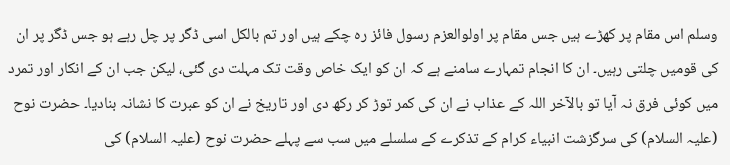وسلم اس مقام پر کھڑے ہیں جس مقام پر اولوالعزم رسول فائز رہ چکے ہیں اور تم بالکل اسی ڈگر پر چل رہے ہو جس ڈگر پر ان کی قومیں چلتی رہیں۔ ان کا انجام تمہارے سامنے ہے کہ ان کو ایک خاص وقت تک مہلت دی گئی، لیکن جب ان کے انکار اور تمرد میں کوئی فرق نہ آیا تو بالآخر اللہ کے عذاب نے ان کی کمر توڑ کر رکھ دی اور تاریخ نے ان کو عبرت کا نشانہ بنادیا۔ حضرت نوح (علیہ السلام) کی سرگزشت انبیاء کرام کے تذکرے کے سلسلے میں سب سے پہلے حضرت نوح (علیہ السلام) کی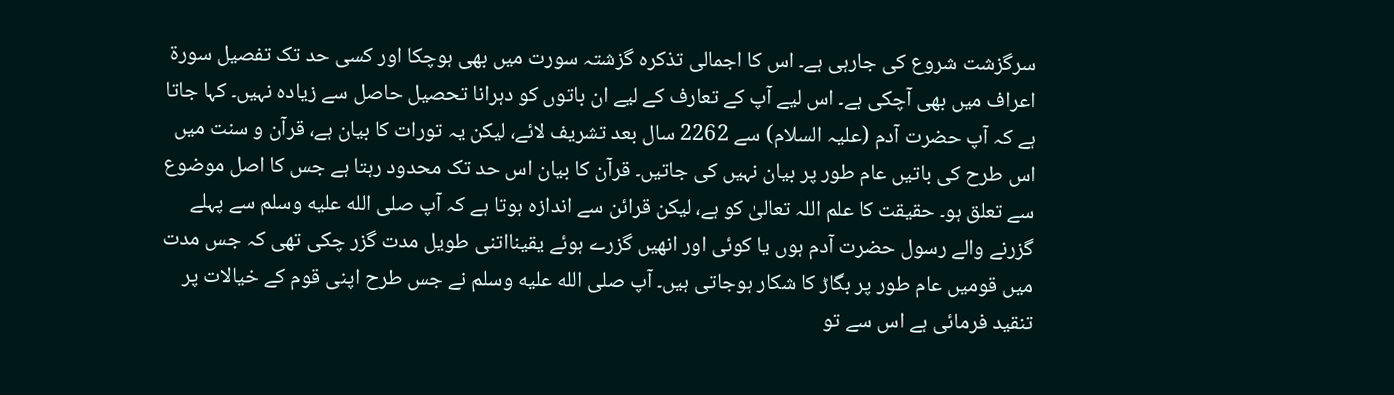سرگزشت شروع کی جارہی ہے۔ اس کا اجمالی تذکرہ گزشتہ سورت میں بھی ہوچکا اور کسی حد تک تفصیل سورة اعراف میں بھی آچکی ہے۔ اس لیے آپ کے تعارف کے لیے ان باتوں کو دہرانا تحصیل حاصل سے زیادہ نہیں۔ کہا جاتا ہے کہ آپ حضرت آدم (علیہ السلام) سے 2262 سال بعد تشریف لائے، لیکن یہ تورات کا بیان ہے، قرآن و سنت میں اس طرح کی باتیں عام طور پر بیان نہیں کی جاتیں۔ قرآن کا بیان اس حد تک محدود رہتا ہے جس کا اصل موضوع سے تعلق ہو۔ حقیقت کا علم اللہ تعالیٰ کو ہے، لیکن قرائن سے اندازہ ہوتا ہے کہ آپ صلى الله عليه وسلم سے پہلے گزرنے والے رسول حضرت آدم ہوں یا کوئی اور انھیں گزرے ہوئے یقینااتنی طویل مدت گزر چکی تھی کہ جس مدت میں قومیں عام طور پر بگاڑ کا شکار ہوجاتی ہیں۔ آپ صلى الله عليه وسلم نے جس طرح اپنی قوم کے خیالات پر تنقید فرمائی ہے اس سے تو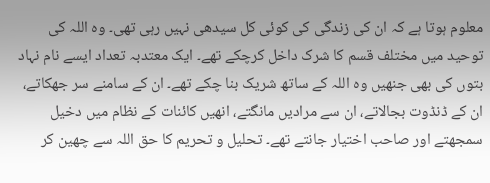معلوم ہوتا ہے کہ ان کی زندگی کی کوئی کل سیدھی نہیں رہی تھی۔ وہ اللہ کی توحید میں مختلف قسم کا شرک داخل کرچکے تھے۔ ایک معتدبہ تعداد ایسے نام نہاد بتوں کی بھی جنھیں وہ اللہ کے ساتھ شریک بنا چکے تھے۔ ان کے سامنے سر جھکاتے، ان کے ڈنڈوت بجالاتے، ان سے مرادیں مانگتے، انھیں کائنات کے نظام میں دخیل سمجھتے اور صاحب اختیار جانتے تھے۔ تحلیل و تحریم کا حق اللہ سے چھین کر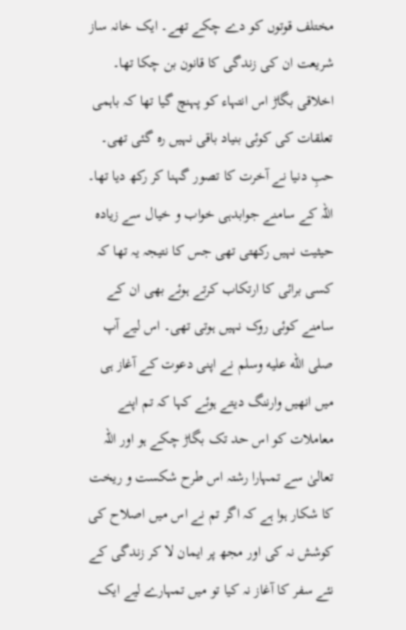مختلف قوتوں کو دے چکے تھے۔ ایک خانہ ساز شریعت ان کی زندگی کا قانون بن چکا تھا۔ اخلاقی بگاڑ اس انتہاء کو پہنچ گیا تھا کہ باہمی تعلقات کی کوئی بنیاد باقی نہیں رہ گئی تھی۔ حبِ دنیا نے آخرت کا تصور گہنا کر رکھ دیا تھا۔ اللہ کے سامنے جوابدہی خواب و خیال سے زیادہ حیثیت نہیں رکھتی تھی جس کا نتیجہ یہ تھا کہ کسی برائی کا ارتکاب کرتے ہوئے بھی ان کے سامنے کوئی روک نہیں ہوتی تھی۔ اس لیے آپ صلى الله عليه وسلم نے اپنی دعوت کے آغاز ہی میں انھیں وارننگ دیتے ہوئے کہا کہ تم اپنے معاملات کو اس حد تک بگاڑ چکے ہو اور اللہ تعالیٰ سے تمہارا رشتہ اس طرح شکست و ریخت کا شکار ہوا ہے کہ اگر تم نے اس میں اصلاح کی کوشش نہ کی اور مجھ پر ایمان لا کر زندگی کے نئے سفر کا آغاز نہ کیا تو میں تمہارے لیے ایک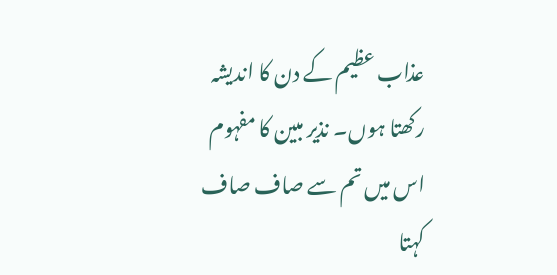عذاب عظیم کے دن کا اندیشہ رکھتا ہوں۔ نذیر مبین کا مفہوم اس میں تم سے صاف صاف کہتا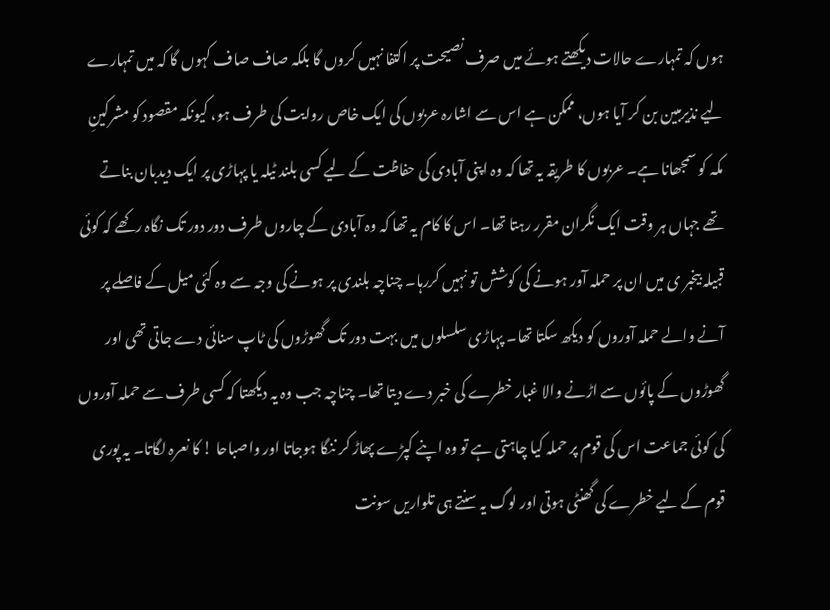ہوں کہ تمہارے حالات دیکھتے ہوئے میں صرف نصیحت پر اکتفا نہیں کروں گا بلکہ صاف صاف کہوں گا کہ میں تمہارے لیے نذیرمبین بن کر آیا ہوں، ممکن ہے اس سے اشارہ عربوں کی ایک خاص روایت کی طرف ہو، کیونکہ مقصود کو مشرکینِ مکہ کو سمجھانا ہے۔ عربوں کا طریقہ یہ تھا کہ وہ اپنی آبادی کی حفاظت کے لیے کسی بلند ٹیلہ یا پہاڑی پر ایک دیدبان بناتے تھے جہاں ہر وقت ایک نگران مقرر رہتا تھا۔ اس کا کام یہ تھا کہ وہ آبادی کے چاروں طرف دور دور تک نگاہ رکھے کہ کوئی قبیلہ بیخبر ی میں ان پر حملہ آور ہونے کی کوشش تو نہیں کررہا۔ چناچہ بلندی پر ہونے کی وجہ سے وہ کئی میل کے فاصلے پر آنے والے حملہ آوروں کو دیکھ سکتا تھا۔ پہاڑی سلسلوں میں بہت دور تک گھوڑوں کی ٹاپ سنائی دے جاتی تھی اور گھوڑوں کے پائوں سے اڑنے والا غبار خطرے کی خبر دے دیتا تھا۔ چناچہ جب وہ یہ دیکھتا کہ کسی طرف سے حملہ آوروں کی کوئی جماعت اس کی قوم پر حملہ کیا چاہتی ہے تو وہ اپنے کپڑے پھاڑ کر ننگا ہوجاتا اور واصباحا ! کا نعرہ لگاتا۔ یہ پوری قوم کے لیے خطرے کی گھنٹی ہوتی اور لوگ یہ سنتے ہی تلواریں سونت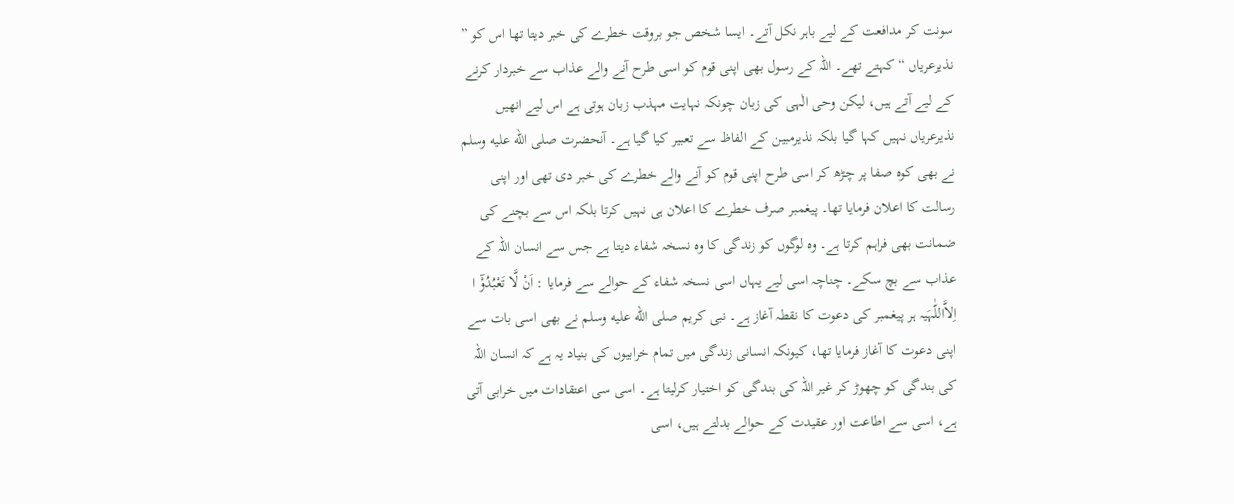سونت کر مدافعت کے لیے باہر نکل آتے۔ ایسا شخص جو بروقت خطرے کی خبر دیتا تھا اس کو ” نذیرعریاں “ کہتے تھے۔ اللہ کے رسول بھی اپنی قوم کو اسی طرح آنے والے عذاب سے خبردار کرنے کے لیے آتے ہیں، لیکن وحی الٰہی کی زبان چونکہ نہایت مہذب زبان ہوتی ہے اس لیے انھیں نذیرعریاں نہیں کہا گیا بلکہ نذیرمبین کے الفاظ سے تعبیر کیا گیا ہے۔ آنحضرت صلى الله عليه وسلم نے بھی کوہ صفا پر چڑھ کر اسی طرح اپنی قوم کو آنے والے خطرے کی خبر دی تھی اور اپنی رسالت کا اعلان فرمایا تھا۔ پیغمبر صرف خطرے کا اعلان ہی نہیں کرتا بلکہ اس سے بچنے کی ضمانت بھی فراہم کرتا ہے۔ وہ لوگوں کو زندگی کا وہ نسخہ شفاء دیتا ہے جس سے انسان اللہ کے عذاب سے بچ سکے۔ چناچہ اسی لیے یہاں اسی نسخہ شفاء کے حوالے سے فرمایا : اَنْ لَّا تَعْبُدُوْٓ ا اِلاَّاللّٰہَیہ ہر پیغمبر کی دعوت کا نقطہ آغاز ہے۔ نبی کریم صلى الله عليه وسلم نے بھی اسی بات سے اپنی دعوت کا آغاز فرمایا تھا، کیونکہ انسانی زندگی میں تمام خرابیوں کی بنیاد یہ ہے کہ انسان اللہ کی بندگی کو چھوڑ کر غیر اللہ کی بندگی کو اختیار کرلیتا ہے۔ اسی سی اعتقادات میں خرابی آتی ہے، اسی سے اطاعت اور عقیدت کے حوالے بدلتے ہیں، اسی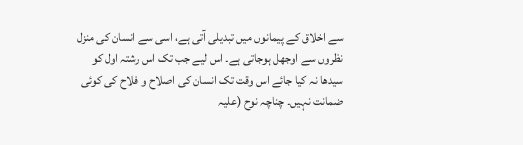سے اخلاق کے پیمانوں میں تبدیلی آتی ہے، اسی سے انسان کی منزل نظروں سے اوجھل ہوجاتی ہے۔ اس لیے جب تک اس رشتہ اول کو سیدھا نہ کیا جائے اس وقت تک انسان کی اصلاح و فلاح کی کوئی ضمانت نہیں۔ چناچہ نوح (علیہ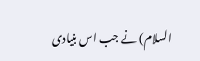السلام) نے جب اس بنیادی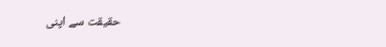حقیقت سے اپنی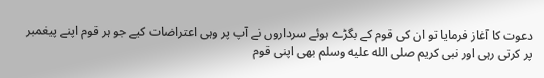دعوت کا آغاز فرمایا تو ان کی قوم کے بگڑے ہوئے سرداروں نے آپ پر وہی اعتراضات کیے جو ہر قوم اپنے پیغمبر پر کرتی رہی اور نبی کریم صلى الله عليه وسلم بھی اپنی قوم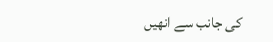کی جانب سے انھیں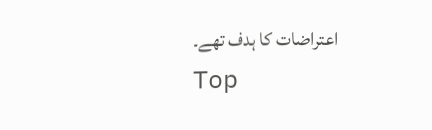اعتراضات کا ہدف تھے۔
Top